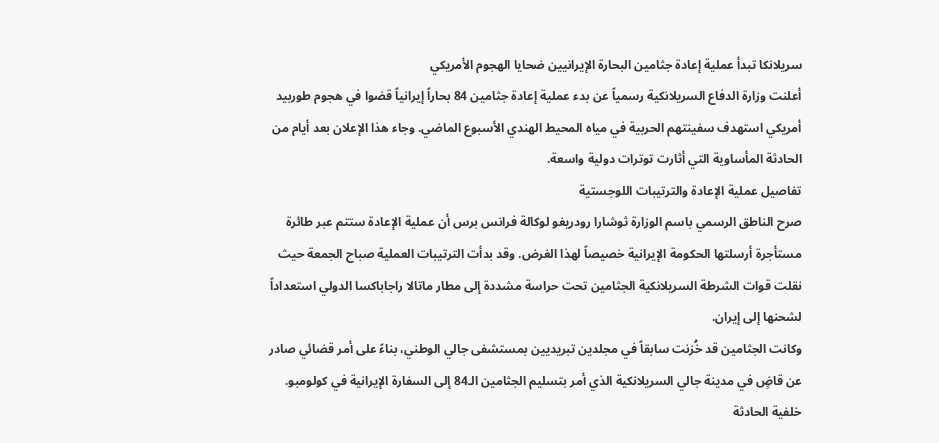سريلانكا تبدأ عملية إعادة جثامين البحارة الإيرانيين ضحايا الهجوم الأمريكي
أعلنت وزارة الدفاع السريلانكية رسمياً عن بدء عملية إعادة جثامين 84 بحاراً إيرانياً قضوا في هجوم طوربيد أمريكي استهدف سفينتهم الحربية في مياه المحيط الهندي الأسبوع الماضي. وجاء هذا الإعلان بعد أيام من الحادثة المأساوية التي أثارت توترات دولية واسعة.
تفاصيل عملية الإعادة والترتيبات اللوجستية
صرح الناطق الرسمي باسم الوزارة ثوشارا رودريغو لوكالة فرانس برس أن عملية الإعادة ستتم عبر طائرة مستأجرة أرسلتها الحكومة الإيرانية خصيصاً لهذا الغرض. وقد بدأت الترتيبات العملية صباح الجمعة حيث نقلت قوات الشرطة السريلانكية الجثامين تحت حراسة مشددة إلى مطار ماتالا راجاباكسا الدولي استعداداً لشحنها إلى إيران.
وكانت الجثامين قد خُزنت سابقاً في مجلدين تبريديين بمستشفى جالي الوطني، بناءً على أمر قضائي صادر عن قاضٍ في مدينة جالي السريلانكية الذي أمر بتسليم الجثامين الـ84 إلى السفارة الإيرانية في كولومبو.
خلفية الحادثة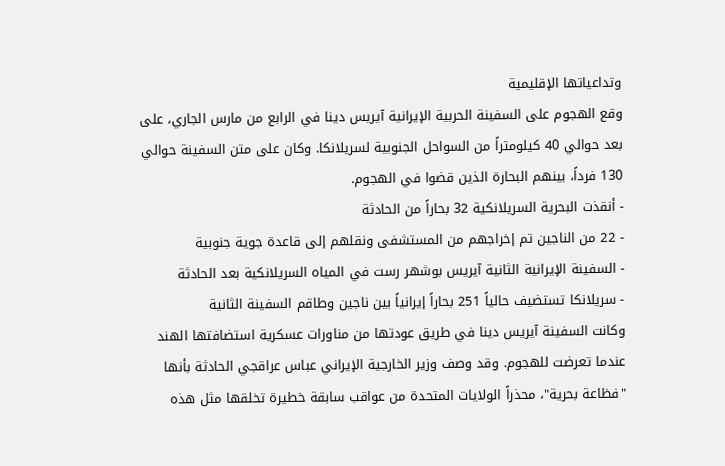وتداعياتها الإقليمية
وقع الهجوم على السفينة الحربية الإيرانية آيريس دينا في الرابع من مارس الجاري، على بعد حوالي 40 كيلومتراً من السواحل الجنوبية لسريلانكا. وكان على متن السفينة حوالي 130 فرداً، بينهم البحارة الذين قضوا في الهجوم.
- أنقذت البحرية السريلانكية 32 بحاراً من الحادثة
- 22 من الناجين تم إخراجهم من المستشفى ونقلهم إلى قاعدة جوية جنوبية
- السفينة الإيرانية الثانية آيريس بوشهر رست في المياه السريلانكية بعد الحادثة
- سريلانكا تستضيف حالياً 251 بحاراً إيرانياً بين ناجين وطاقم السفينة الثانية
وكانت السفينة آيريس دينا في طريق عودتها من مناورات عسكرية استضافتها الهند عندما تعرضت للهجوم. وقد وصف وزير الخارجية الإيراني عباس عراقجي الحادثة بأنها "فظاعة بحرية"، محذراً الولايات المتحدة من عواقب سابقة خطيرة تخلقها مثل هذه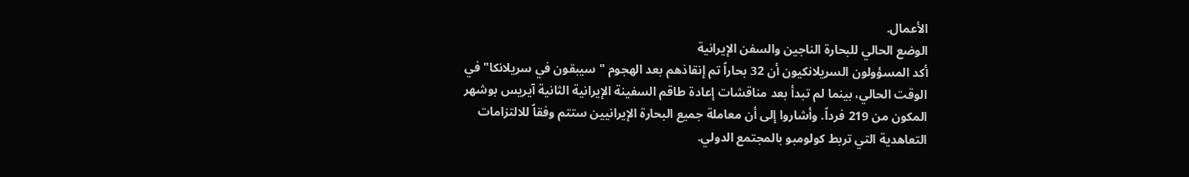الأعمال.
الوضع الحالي للبحارة الناجين والسفن الإيرانية
أكد المسؤولون السريلانكيون أن 32 بحاراً تم إنقاذهم بعد الهجوم "سيبقون في سريلانكا" في الوقت الحالي، بينما لم تبدأ بعد مناقشات إعادة طاقم السفينة الإيرانية الثانية آيريس بوشهر المكون من 219 فرداً. وأشاروا إلى أن معاملة جميع البحارة الإيرانيين ستتم وفقاً للالتزامات التعاهدية التي تربط كولومبو بالمجتمع الدولي.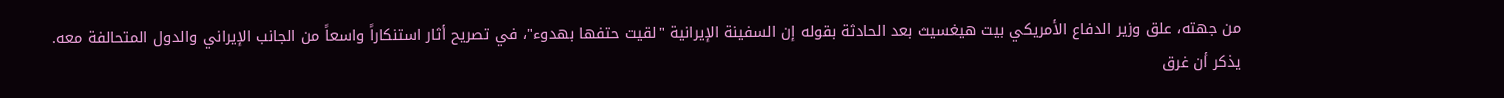من جهته، علق وزير الدفاع الأمريكي بيت هيغسيث بعد الحادثة بقوله إن السفينة الإيرانية "لقيت حتفها بهدوء"، في تصريح أثار استنكاراً واسعاً من الجانب الإيراني والدول المتحالفة معه.
يذكر أن غرق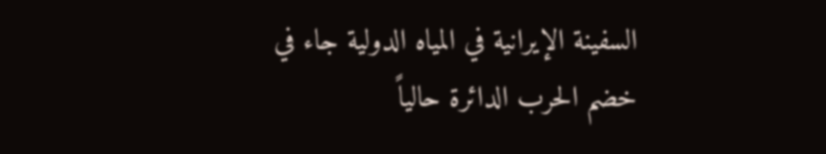السفينة الإيرانية في المياه الدولية جاء في خضم الحرب الدائرة حالياً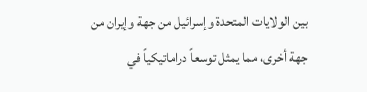بين الولايات المتحدة وإسرائيل من جهة وإيران من جهة أخرى، مما يمثل توسعاً دراماتيكياً في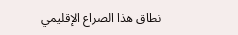نطاق هذا الصراع الإقليمي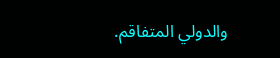والدولي المتفاقم.